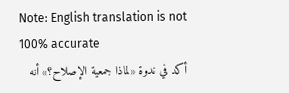Note: English translation is not 100% accurate
أكد في ندوة «لماذا جمعية الإصلاح؟» أنه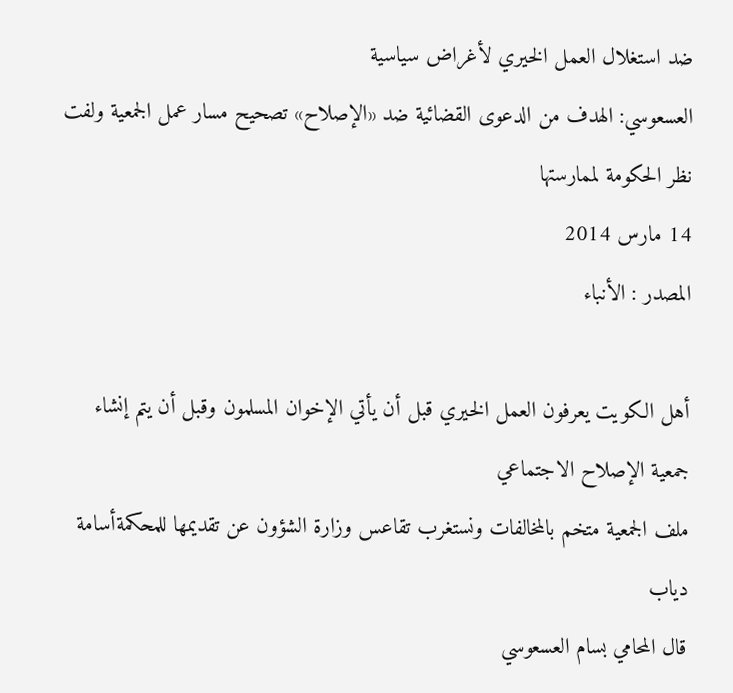ضد استغلال العمل الخيري لأغراض سياسية
العسعوسي: الهدف من الدعوى القضائية ضد «الإصلاح» تصحيح مسار عمل الجمعية ولفت نظر الحكومة لممارستها
14 مارس 2014
المصدر : الأنباء

أهل الكويت يعرفون العمل الخيري قبل أن يأتي الإخوان المسلمون وقبل أن يتم إنشاء جمعية الإصلاح الاجتماعي
ملف الجمعية متخم بالمخالفات ونستغرب تقاعس وزارة الشؤون عن تقديمها للمحكمةأسامة دياب
قال المحامي بسام العسعوسي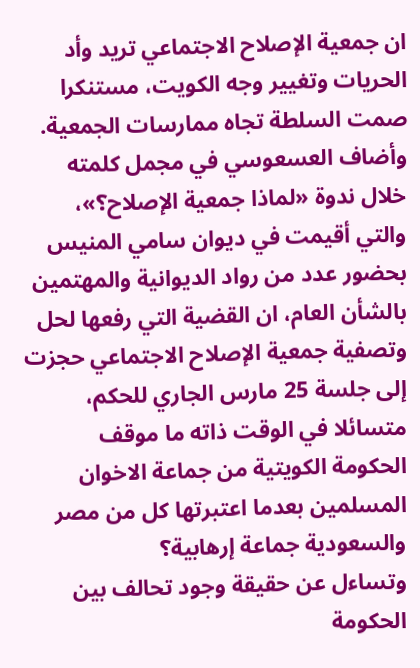ان جمعية الإصلاح الاجتماعي تريد وأد الحريات وتغيير وجه الكويت، مستنكرا صمت السلطة تجاه ممارسات الجمعية.
وأضاف العسعوسي في مجمل كلمته خلال ندوة «لماذا جمعية الإصلاح؟»، والتي أقيمت في ديوان سامي المنيس بحضور عدد من رواد الديوانية والمهتمين بالشأن العام، ان القضية التي رفعها لحل وتصفية جمعية الإصلاح الاجتماعي حجزت إلى جلسة 25 مارس الجاري للحكم، متسائلا في الوقت ذاته ما موقف الحكومة الكويتية من جماعة الاخوان المسلمين بعدما اعتبرتها كل من مصر والسعودية جماعة إرهابية؟
وتساءل عن حقيقة وجود تحالف بين الحكومة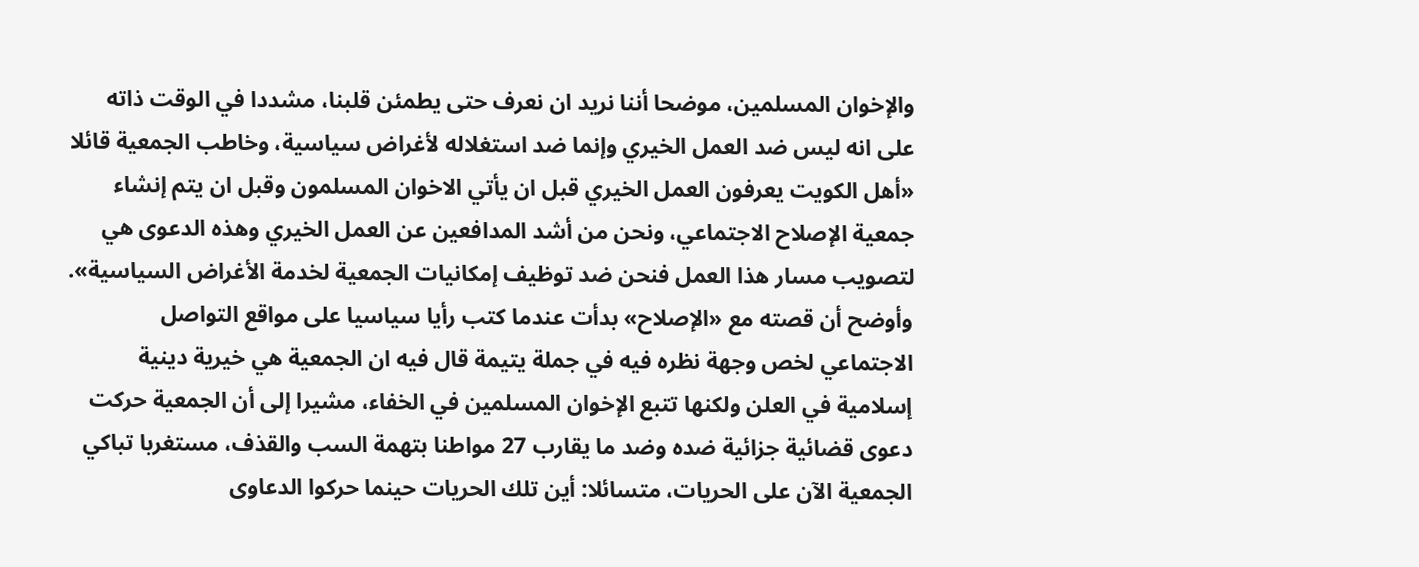والإخوان المسلمين، موضحا أننا نريد ان نعرف حتى يطمئن قلبنا، مشددا في الوقت ذاته على انه ليس ضد العمل الخيري وإنما ضد استغلاله لأغراض سياسية، وخاطب الجمعية قائلا «أهل الكويت يعرفون العمل الخيري قبل ان يأتي الاخوان المسلمون وقبل ان يتم إنشاء جمعية الإصلاح الاجتماعي، ونحن من أشد المدافعين عن العمل الخيري وهذه الدعوى هي لتصويب مسار هذا العمل فنحن ضد توظيف إمكانيات الجمعية لخدمة الأغراض السياسية». وأوضح أن قصته مع «الإصلاح» بدأت عندما كتب رأيا سياسيا على مواقع التواصل الاجتماعي لخص وجهة نظره فيه في جملة يتيمة قال فيه ان الجمعية هي خيرية دينية إسلامية في العلن ولكنها تتبع الإخوان المسلمين في الخفاء، مشيرا إلى أن الجمعية حركت دعوى قضائية جزائية ضده وضد ما يقارب 27 مواطنا بتهمة السب والقذف، مستغربا تباكي الجمعية الآن على الحريات، متسائلا: أين تلك الحريات حينما حركوا الدعاوى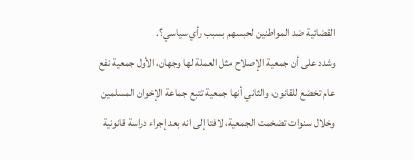القضائية ضد المواطنين لحبسهم بسبب رأي سياسي؟.
وشدد على أن جمعية الإصلاح مثل العملة لها وجهان، الأول جمعية نفع عام تخضع للقانون، والثاني أنها جمعية تتبع جماعة الإخوان المسلمين وخلال سنوات تضخمت الجمعية، لافتا إلى انه بعد إجراء دراسة قانونية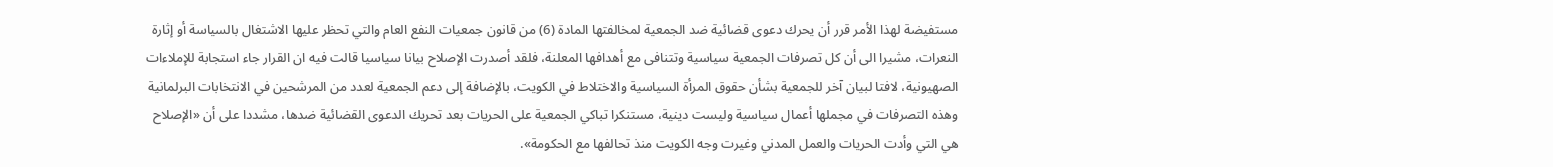مستفيضة لهذا الأمر قرر أن يحرك دعوى قضائية ضد الجمعية لمخالفتها المادة (6) من قانون جمعيات النفع العام والتي تحظر عليها الاشتغال بالسياسة أو إثارة النعرات، مشيرا الى أن كل تصرفات الجمعية سياسية وتتنافى مع أهدافها المعلنة، فلقد أصدرت الإصلاح بيانا سياسيا قالت فيه ان القرار جاء استجابة للإملاءات الصهيونية، لافتا لبيان آخر للجمعية بشأن حقوق المرأة السياسية والاختلاط في الكويت، بالإضافة إلى دعم الجمعية لعدد من المرشحين في الانتخابات البرلمانية وهذه التصرفات في مجملها أعمال سياسية وليست دينية، مستنكرا تباكي الجمعية على الحريات بعد تحريك الدعوى القضائية ضدها، مشددا على أن «الإصلاح هي التي وأدت الحريات والعمل المدني وغيرت وجه الكويت منذ تحالفها مع الحكومة».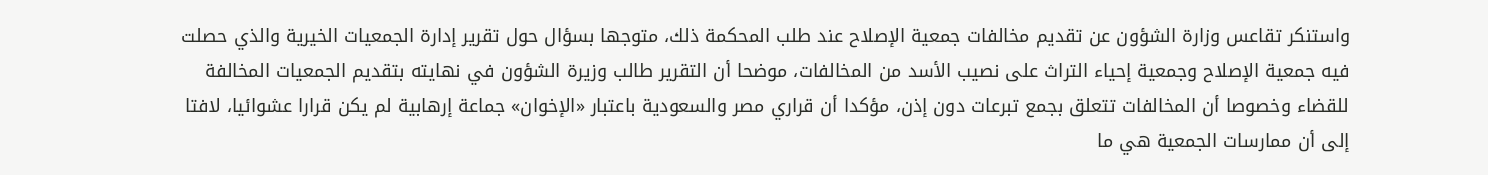واستنكر تقاعس وزارة الشؤون عن تقديم مخالفات جمعية الإصلاح عند طلب المحكمة ذلك، متوجها بسؤال حول تقرير إدارة الجمعيات الخيرية والذي حصلت فيه جمعية الإصلاح وجمعية إحياء التراث على نصيب الأسد من المخالفات، موضحا أن التقرير طالب وزيرة الشؤون في نهايته بتقديم الجمعيات المخالفة للقضاء وخصوصا أن المخالفات تتعلق بجمع تبرعات دون إذن، مؤكدا أن قراري مصر والسعودية باعتبار «الإخوان» جماعة إرهابية لم يكن قرارا عشوائيا، لافتا إلى أن ممارسات الجمعية هي ما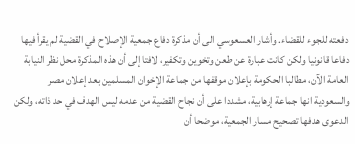دفعته للجوء للقضاء. وأشار العسعوسي الى أن مذكرة دفاع جمعية الإصلاح في القضية لم يقرأ فيها دفاعا قانونيا ولكن كانت عبارة عن طعن وتخوين وتكفير، لافتا إلى أن هذه المذكرة محل نظر النيابة العامة الآن، مطالبا الحكومة بإعلان موقفها من جماعة الإخوان المسلمين بعد إعلان مصر والسعودية انها جماعة إرهابية، مشددا على أن نجاح القضية من عدمه ليس الهدف في حد ذاته، ولكن الدعوى هدفها تصحيح مسار الجمعية، موضحا أن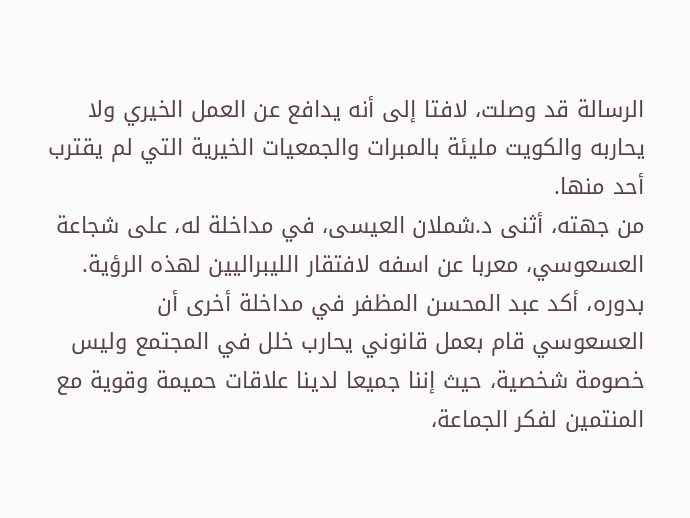الرسالة قد وصلت، لافتا إلى أنه يدافع عن العمل الخيري ولا يحاربه والكويت مليئة بالمبرات والجمعيات الخيرية التي لم يقترب أحد منها.
من جهته، أثنى د.شملان العيسى، في مداخلة له، على شجاعة العسعوسي، معربا عن اسفه لافتقار الليبراليين لهذه الرؤية. بدوره، أكد عبد المحسن المظفر في مداخلة أخرى أن العسعوسي قام بعمل قانوني يحارب خلل في المجتمع وليس خصومة شخصية، حيث إننا جميعا لدينا علاقات حميمة وقوية مع المنتمين لفكر الجماعة،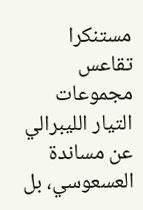مستنكرا تقاعس مجموعات التيار الليبرالي عن مساندة العسعوسي، بل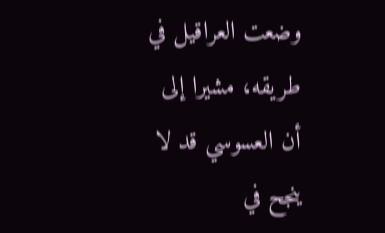وضعت العراقيل في طريقه، مشيرا إلى أن العسوسي قد لا ينجح في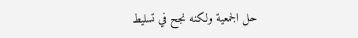حل الجمعية ولكنه نجح في تسليط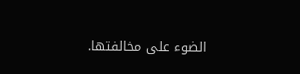الضوء على مخالفتها.